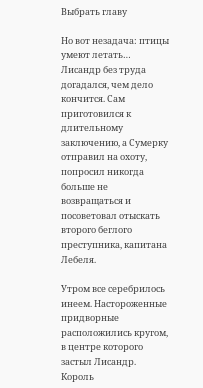Выбрать главу

Но вот незадача: птицы умеют летать… Лисандр без труда догадался, чем дело кончится. Сам приготовился к длительному заключению, а Сумерку отправил на охоту, попросил никогда больше не возвращаться и посоветовал отыскать второго беглого преступника, капитана Лебеля.

Утром все серебрилось инеем. Настороженные придворные расположились кругом, в центре которого застыл Лисандр. Король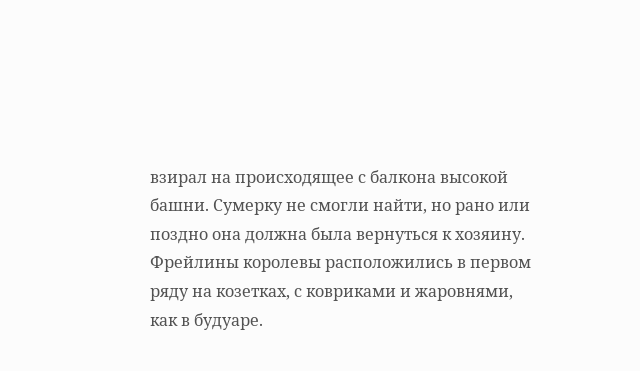взирал на происходящее с балкона высокой башни. Сумерку не смогли найти, но рано или поздно она должна была вернуться к хозяину. Фрейлины королевы расположились в первом ряду на козетках, с ковриками и жаровнями, как в будуаре.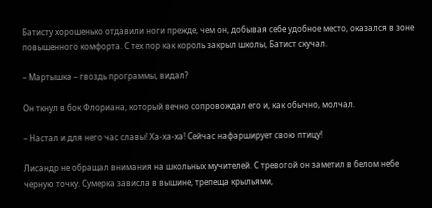Батисту хорошенько отдавили ноги прежде, чем он, добывая себе удобное место, оказался в зоне повышенного комфорта. С тех пор как король закрыл школы, Батист скучал.

– Мартышка – гвоздь программы, видал?

Он ткнул в бок Флориана, который вечно сопровождал его и, как обычно, молчал.

– Настал и для него час славы! Ха-ха-ха! Сейчас нафарширует свою птицу!

Лисандр не обращал внимания на школьных мучителей. С тревогой он заметил в белом небе черную точку. Сумерка зависла в вышине, трепеща крыльями,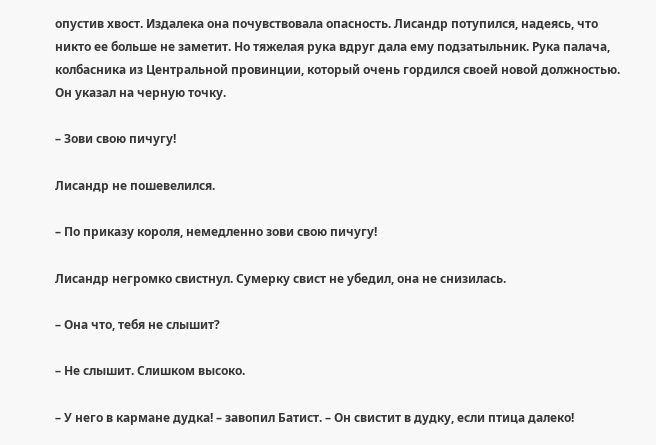опустив хвост. Издалека она почувствовала опасность. Лисандр потупился, надеясь, что никто ее больше не заметит. Но тяжелая рука вдруг дала ему подзатыльник. Рука палача, колбасника из Центральной провинции, который очень гордился своей новой должностью. Он указал на черную точку.

– Зови свою пичугу!

Лисандр не пошевелился.

– По приказу короля, немедленно зови свою пичугу!

Лисандр негромко свистнул. Сумерку свист не убедил, она не снизилась.

– Она что, тебя не слышит?

– Не слышит. Слишком высоко.

– У него в кармане дудка! – завопил Батист. – Он свистит в дудку, если птица далеко!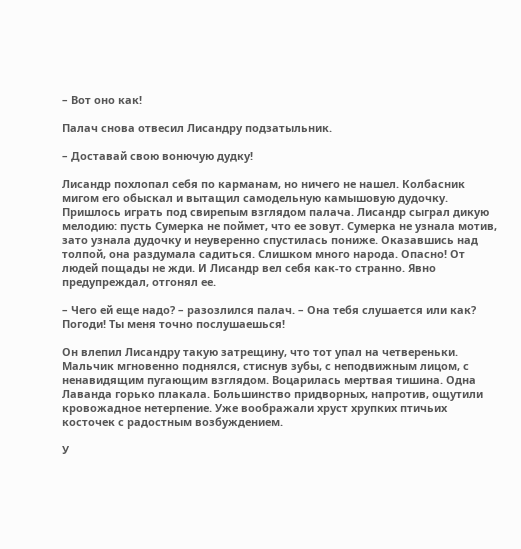– Вот оно как!

Палач снова отвесил Лисандру подзатыльник.

– Доставай свою вонючую дудку!

Лисандр похлопал себя по карманам, но ничего не нашел. Колбасник мигом его обыскал и вытащил самодельную камышовую дудочку. Пришлось играть под свирепым взглядом палача. Лисандр сыграл дикую мелодию: пусть Сумерка не поймет, что ее зовут. Сумерка не узнала мотив, зато узнала дудочку и неуверенно спустилась пониже. Оказавшись над толпой, она раздумала садиться. Слишком много народа. Опасно! От людей пощады не жди. И Лисандр вел себя как-то странно. Явно предупреждал, отгонял ее.

– Чего ей еще надо? – разозлился палач. – Она тебя слушается или как? Погоди! Ты меня точно послушаешься!

Он влепил Лисандру такую затрещину, что тот упал на четвереньки. Мальчик мгновенно поднялся, стиснув зубы, с неподвижным лицом, с ненавидящим пугающим взглядом. Воцарилась мертвая тишина. Одна Лаванда горько плакала. Большинство придворных, напротив, ощутили кровожадное нетерпение. Уже воображали хруст хрупких птичьих косточек с радостным возбуждением.

У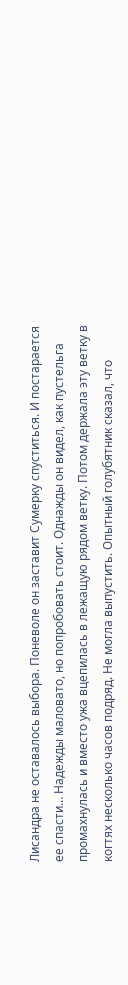Лисандра не оставалось выбора. Поневоле он заставит Сумерку спуститься. И постарается ее спасти… Надежды маловато, но попробовать стоит. Однажды он видел, как пустельга промахнулась и вместо ужа вцепилась в лежащую рядом ветку. Потом держала эту ветку в когтях несколько часов подряд. Не могла выпустить. Опытный голубятник сказал, что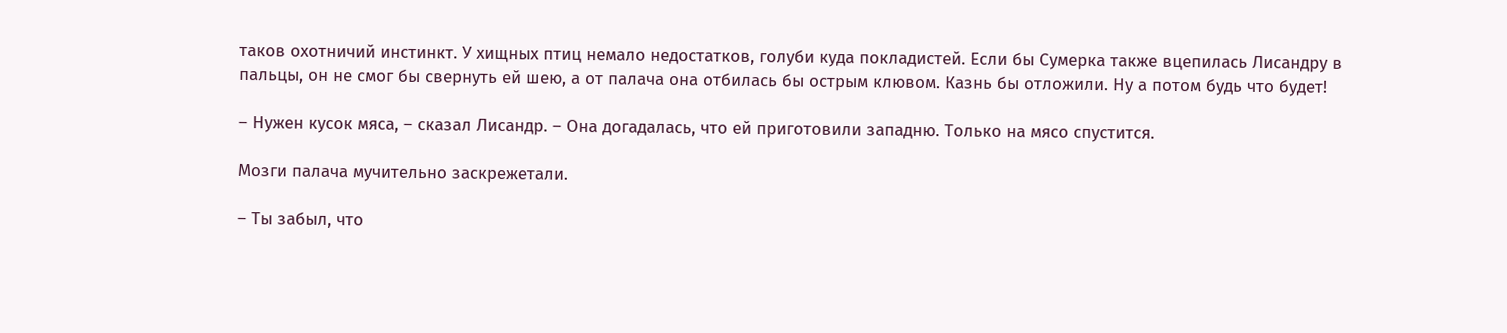таков охотничий инстинкт. У хищных птиц немало недостатков, голуби куда покладистей. Если бы Сумерка также вцепилась Лисандру в пальцы, он не смог бы свернуть ей шею, а от палача она отбилась бы острым клювом. Казнь бы отложили. Ну а потом будь что будет!

– Нужен кусок мяса, – сказал Лисандр. – Она догадалась, что ей приготовили западню. Только на мясо спустится.

Мозги палача мучительно заскрежетали.

– Ты забыл, что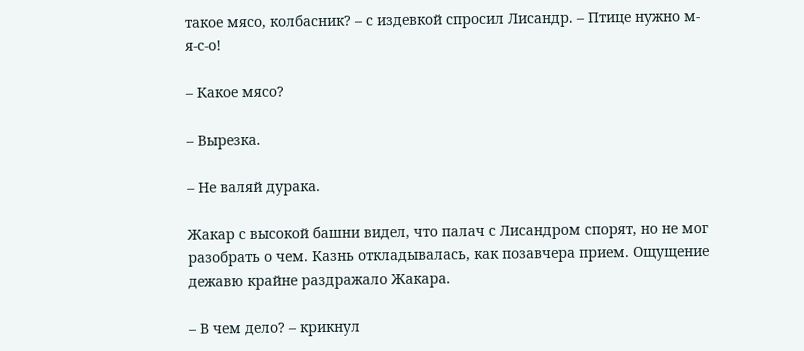такое мясо, колбасник? – с издевкой спросил Лисандр. – Птице нужно м-я-с-о!

– Какое мясо?

– Вырезка.

– Не валяй дурака.

Жакар с высокой башни видел, что палач с Лисандром спорят, но не мог разобрать о чем. Казнь откладывалась, как позавчера прием. Ощущение дежавю крайне раздражало Жакара.

– В чем дело? – крикнул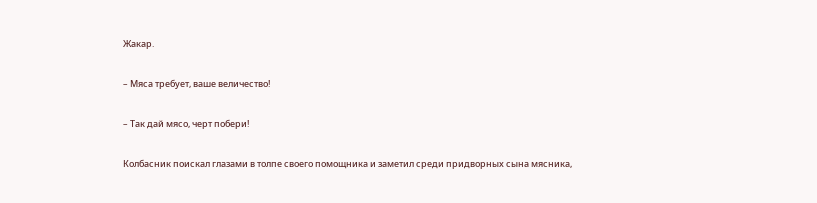Жакар.

– Мяса требует, ваше величество!

– Так дай мясо, черт побери!

Колбасник поискал глазами в толпе своего помощника и заметил среди придворных сына мясника,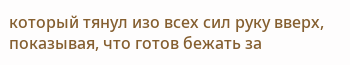который тянул изо всех сил руку вверх, показывая, что готов бежать за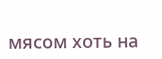мясом хоть на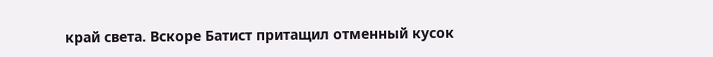край света. Вскоре Батист притащил отменный кусок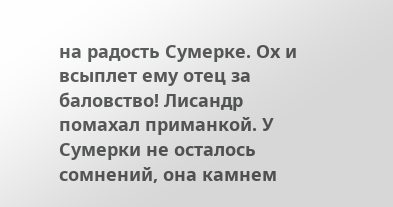на радость Сумерке. Ох и всыплет ему отец за баловство! Лисандр помахал приманкой. У Сумерки не осталось сомнений, она камнем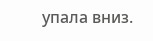упала вниз.